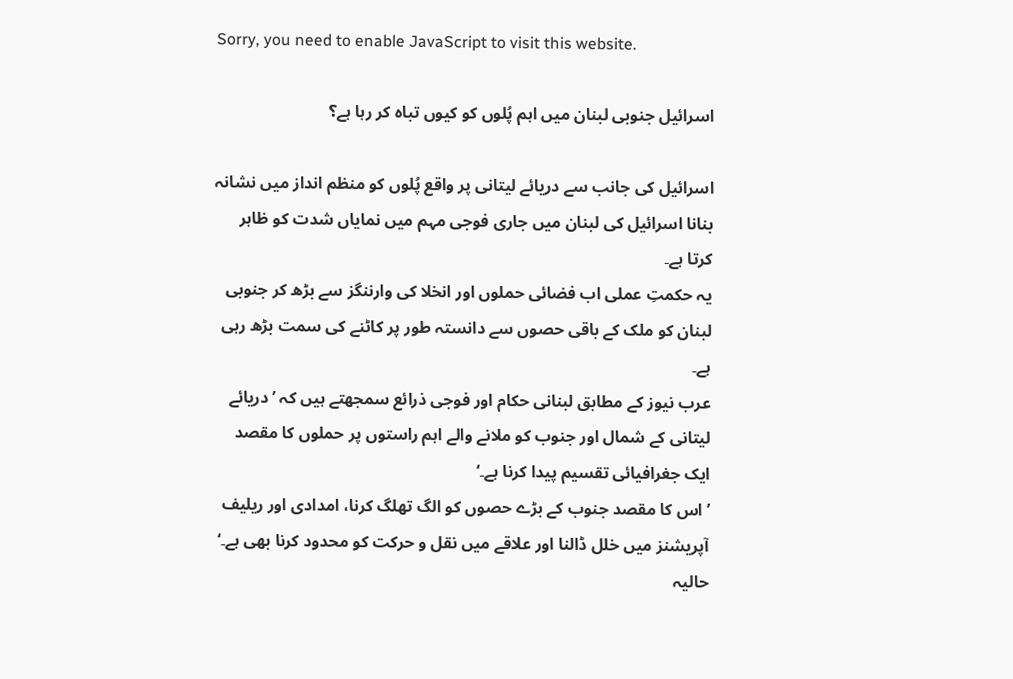Sorry, you need to enable JavaScript to visit this website.

اسرائیل جنوبی لبنان میں اہم پُلوں کو کیوں تباہ کر رہا ہے؟

اسرائیل کی جانب سے دریائے لیتانی پر واقع پُلوں کو منظم انداز میں نشانہ بنانا اسرائیل کی لبنان میں جاری فوجی مہم میں نمایاں شدت کو ظاہر کرتا ہے۔
یہ حکمتِ عملی اب فضائی حملوں اور انخلا کی وارننگز سے بڑھ کر جنوبی لبنان کو ملک کے باقی حصوں سے دانستہ طور پر کاٹنے کی سمت بڑھ رہی ہے۔
عرب نیوز کے مطابق لبنانی حکام اور فوجی ذرائع سمجھتے ہیں کہ ’دریائے لیتانی کے شمال اور جنوب کو ملانے والے اہم راستوں پر حملوں کا مقصد ایک جغرافیائی تقسیم پیدا کرنا ہے۔‘
’اس کا مقصد جنوب کے بڑے حصوں کو الگ تھلگ کرنا، امدادی اور ریلیف آپریشنز میں خلل ڈالنا اور علاقے میں نقل و حرکت کو محدود کرنا بھی ہے۔‘
حالیہ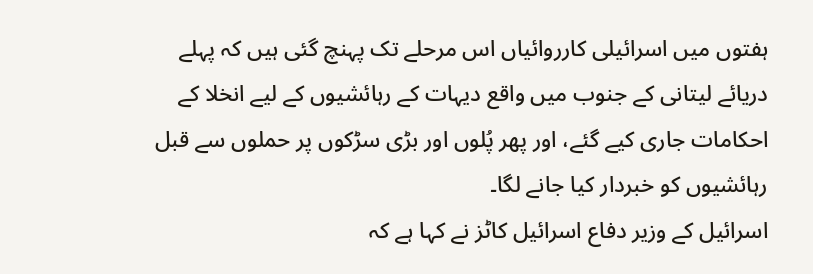ہفتوں میں اسرائیلی کارروائیاں اس مرحلے تک پہنچ گئی ہیں کہ پہلے دریائے لیتانی کے جنوب میں واقع دیہات کے رہائشیوں کے لیے انخلا کے احکامات جاری کیے گئے، اور پھر پُلوں اور بڑی سڑکوں پر حملوں سے قبل رہائشیوں کو خبردار کیا جانے لگا۔
اسرائیل کے وزیر دفاع اسرائیل کاٹز نے کہا ہے کہ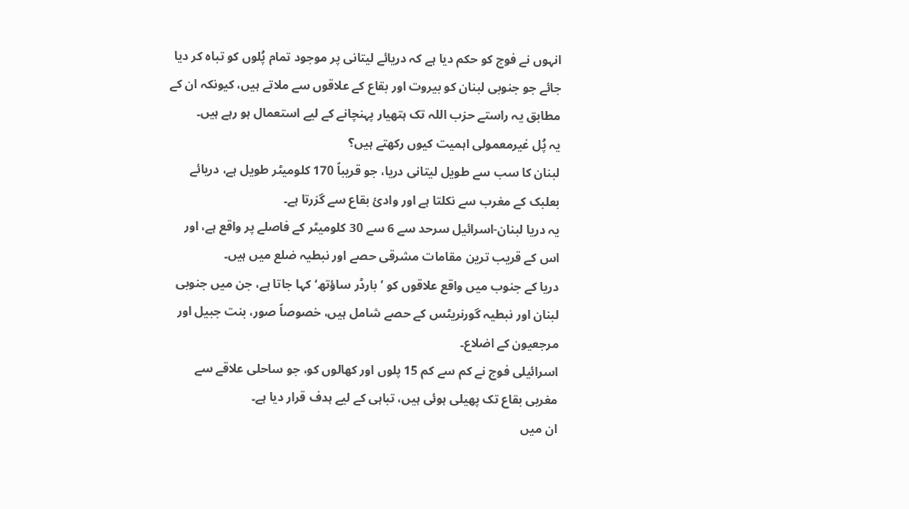انہوں نے فوج کو حکم دیا ہے کہ دریائے لیتانی پر موجود تمام پُلوں کو تباہ کر دیا جائے جو جنوبی لبنان کو بیروت اور بقاع کے علاقوں سے ملاتے ہیں، کیونکہ ان کے مطابق یہ راستے حزب اللہ تک ہتھیار پہنچانے کے لیے استعمال ہو رہے ہیں۔
یہ پُل غیرمعمولی اہمیت کیوں رکھتے ہیں؟
لبنان کا سب سے طویل لیتانی دریا، جو قریباً 170 کلومیٹر طویل ہے، دریائے بعلبک کے مغرب سے نکلتا ہے اور وادیٔ بقاع سے گزرتا ہے۔
یہ دریا لبنان-اسرائیل سرحد سے 6 سے 30 کلومیٹر کے فاصلے پر واقع ہے، اور اس کے قریب ترین مقامات مشرقی حصے اور نبطیہ ضلع میں ہیں۔
دریا کے جنوب میں واقع علاقوں کو ’بارڈر ساؤتھ‘ کہا جاتا ہے، جن میں جنوبی لبنان اور نبطیہ گورنریٹس کے حصے شامل ہیں، خصوصاً صور، بنت جبیل اور مرجعیون کے اضلاع۔
اسرائیلی فوج نے کم سے کم 15 پلوں اور کھالوں کو، جو ساحلی علاقے سے مغربی بقاع تک پھیلی ہوئی ہیں، تباہی کے لیے ہدف قرار دیا ہے۔
ان میں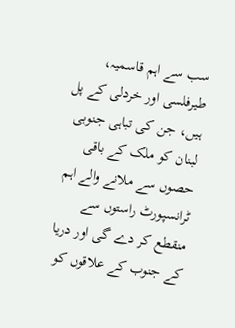سب سے اہم قاسمیہ، طیرفلسی اور خردلی کے پل ہیں، جن کی تباہی جنوبی لبنان کو ملک کے باقی حصوں سے ملانے والے اہم ٹرانسپورٹ راستوں سے منقطع کر دے گی اور دریا کے جنوب کے علاقوں کو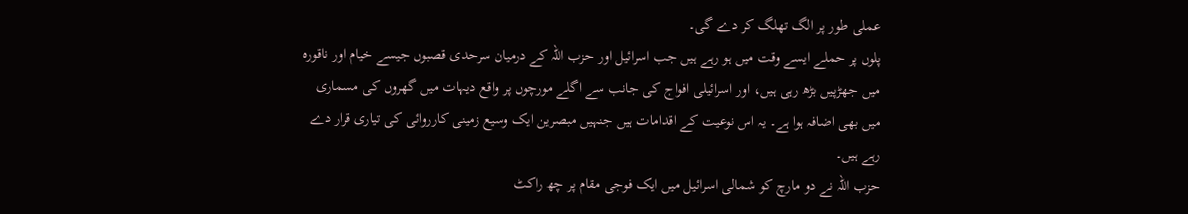عملی طور پر الگ تھلگ کر دے گی۔
پلوں پر حملے ایسے وقت میں ہو رہے ہیں جب اسرائیل اور حزب اللہ کے درمیان سرحدی قصبوں جیسے خیام اور ناقورہ میں جھڑپیں بڑھ رہی ہیں، اور اسرائیلی افواج کی جانب سے اگلے مورچوں پر واقع دیہات میں گھروں کی مسماری میں بھی اضافہ ہوا ہے۔ یہ اس نوعیت کے اقدامات ہیں جنہیں مبصرین ایک وسیع زمینی کارروائی کی تیاری قرار دے رہے ہیں۔
حزب اللہ نے دو مارچ کو شمالی اسرائیل میں ایک فوجی مقام پر چھ راکٹ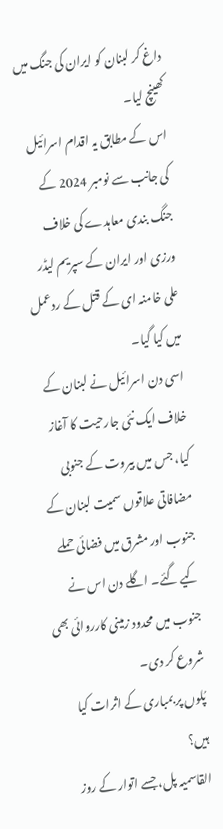داغ کر لبنان کو ایران کی جنگ میں کھینچ لیا۔
اس کے مطابق یہ اقدام اسرائیل کی جانب سے نومبر 2024 کے جنگ بندی معاہدے کی خلاف ورزی اور ایران کے سپریم لیڈر علی خامنہ ای کے قتل کے ردعمل میں کیا گیا۔
اسی دن اسرائیل نے لبنان کے خلاف ایک نئی جارحیت کا آغاز کیا، جس میں بیروت کے جنوبی مضافاتی علاقوں سمیت لبنان کے جنوب اور مشرق میں فضائی حملے کیے گئے۔ اگلے دن اس نے جنوب میں محدود زمینی کارروائی بھی شروع کر دی۔
پُلوں پر بمباری کے اثرات کیا ہیں؟
القاسمیہ پل، جسے اتوار کے روز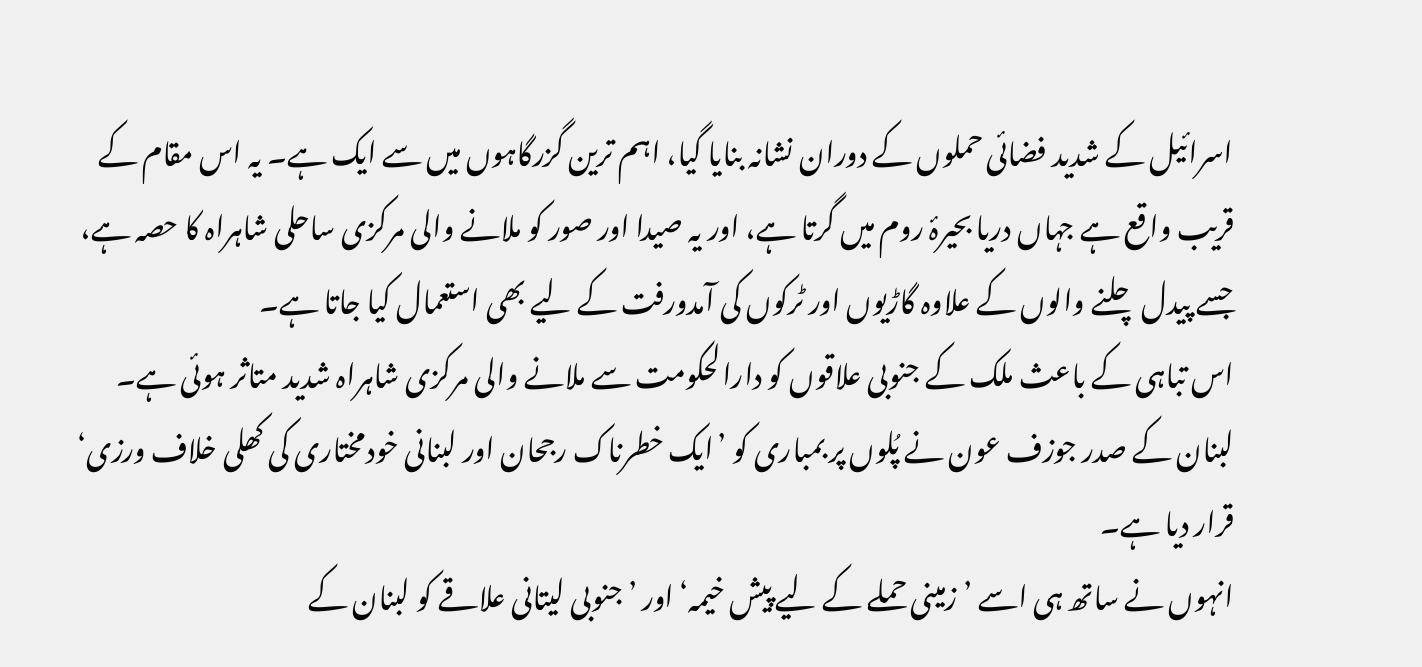اسرائیل کے شدید فضائی حملوں کے دوران نشانہ بنایا گیا، اہم ترین گزرگاہوں میں سے ایک ہے۔ یہ اس مقام کے قریب واقع ہے جہاں دریا بحیرۂ روم میں گرتا ہے، اور یہ صیدا اور صور کو ملانے والی مرکزی ساحلی شاہراہ کا حصہ ہے، جسے پیدل چلنے والوں کے علاوہ گاڑیوں اور ٹرکوں کی آمدورفت کے لیے بھی استعمال کیا جاتا ہے۔
اس تباہی کے باعث ملک کے جنوبی علاقوں کو دارالحکومت سے ملانے والی مرکزی شاہراہ شدید متاثر ہوئی ہے۔
لبنان کے صدر جوزف عون نے پُلوں پر بمباری کو ’ایک خطرناک رجحان اور لبنانی خودمختاری کی کھلی خلاف ورزی‘ قرار دیا ہے۔
انہوں نے ساتھ ہی اسے ’زمینی حملے کے لیے پیش خیمہ‘ اور ’جنوبی لیتانی علاقے کو لبنان کے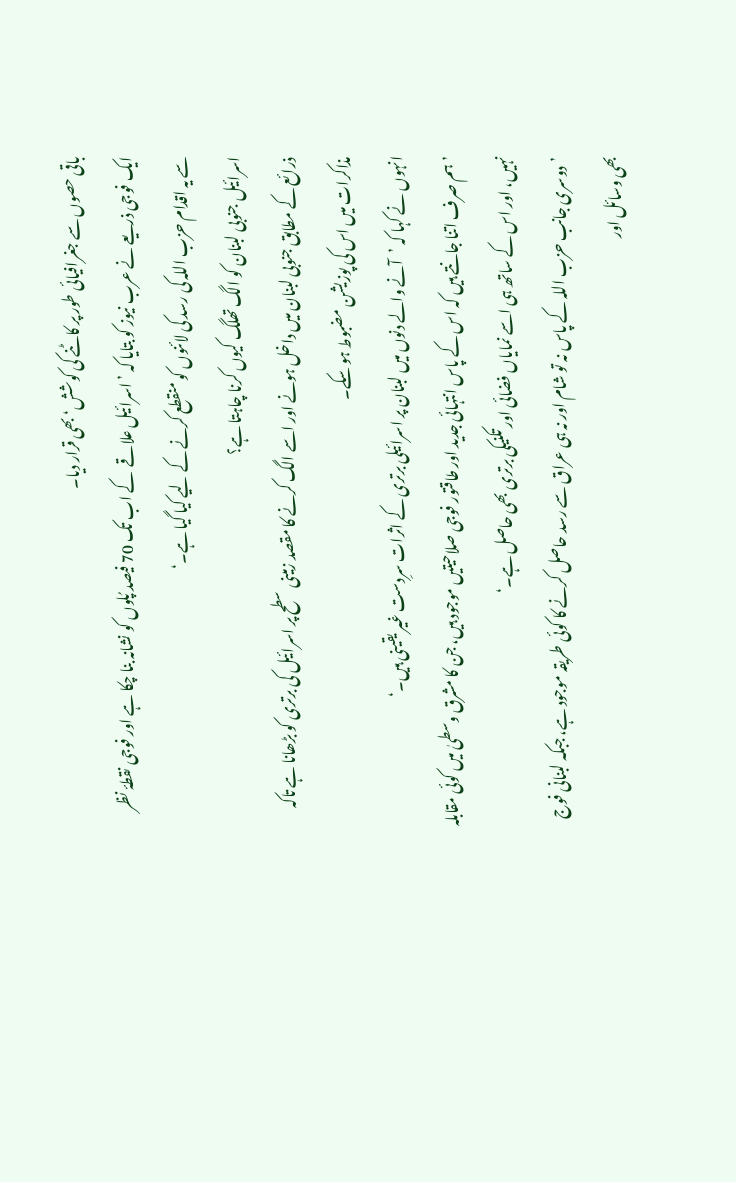باقی حصوں سے جغرافیائی طور پر کاٹنے کی کوشش‘ بھی قرار دیا۔
ایک فوجی ذریعے نے عرب نیوز کو بتایا کہ ’اسرائیل علاقے  کے اب تک 70 فیصد پُلوں کو نشانہ بنا چکا ہے اور فوجی نقطۂ نظر سے یہ اقدام حزب اللہ کی رسد کی لائنوں کو منقطع کرنے کے لیے کیا گیا ہے۔‘
اسرائیل جنوبی لبنان کو الگ تھلگ کیوں کرنا چاہتا ہے؟
ذرائع کے مطابق جنوبی لبنان میں داخل ہونے اور اسے الگ کرنے کا مقصد زمینی سطح پر اسرائیل کی برتری کو بڑھانا ہے تاکہ مذاکرات میں اس کی پوزیشن مضبوط ہو سکے۔
انہوں نے کہا کہ ’آنے والے دنوں میں لبنان پر اسرائیلی برتری کے اثرات سرِدست غیر یقینی ہیں۔‘
’ہم صرف اتنا جانتے ہیں کہ اس کے پاس انتہائی جدید اور طاقتور فوجی صلاحیتیں موجود ہیں، جن کا مشرق وسطیٰ میں کوئی مقابلہ نہیں، اور اس کے ساتھ ہی اسے نمایاں فضائی اور تکنیکی برتری بھی حاصل ہے۔‘
’دوسری جانب حزب اللہ کے پاس نہ تو شام اور نہ ہی عراق سے رسد حاصل کرنے کا کوئی طریقہ موجود ہے، جبکہ لبنانی فوج بھی وسائل اور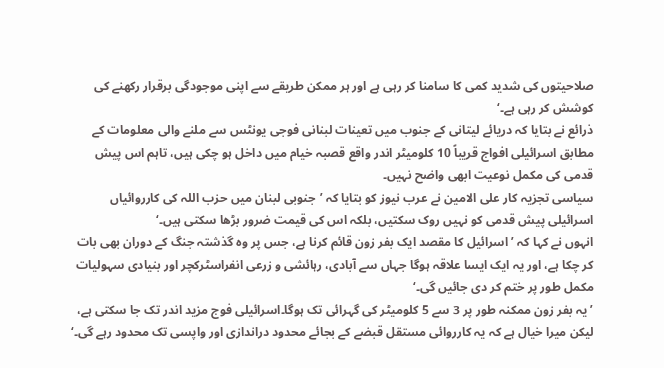صلاحیتوں کی شدید کمی کا سامنا کر رہی ہے اور ہر ممکن طریقے سے اپنی موجودگی برقرار رکھنے کی کوشش کر رہی ہے۔‘
ذرائع نے بتایا کہ دریائے لیتانی کے جنوب میں تعینات لبنانی فوجی یونٹس سے ملنے والی معلومات کے مطابق اسرائیلی افواج قریباً 10 کلومیٹر اندر واقع قصبہ خیام میں داخل ہو چکی ہیں، تاہم اس پیش قدمی کی مکمل نوعیت ابھی واضح نہیں۔
سیاسی تجزیہ کار علی الامین نے عرب نیوز کو بتایا کہ ’جنوبی لبنان میں حزب اللہ کی کارروائیاں اسرائیلی پیش قدمی کو نہیں روک سکتیں، بلکہ اس کی قیمت ضرور بڑھا سکتی ہیں۔‘
انہوں نے کہا کہ ’اسرائیل کا مقصد ایک بفر زون قائم کرنا ہے، جس پر وہ گذشتہ جنگ کے دوران بھی بات کر چکا ہے، اور یہ ایک ایسا علاقہ ہوگا جہاں سے آبادی، رہائشی و زرعی انفراسٹرکچر اور بنیادی سہولیات مکمل طور پر ختم کر دی جائیں گی۔‘
’یہ بفر زون ممکنہ طور پر 3 سے 5 کلومیٹر کی گہرائی تک ہوگا۔اسرائیلی فوج مزید اندر تک جا سکتی ہے، لیکن میرا خیال ہے کہ یہ کارروائی مستقل قبضے کے بجائے محدود دراندازی اور واپسی تک محدود رہے گی۔‘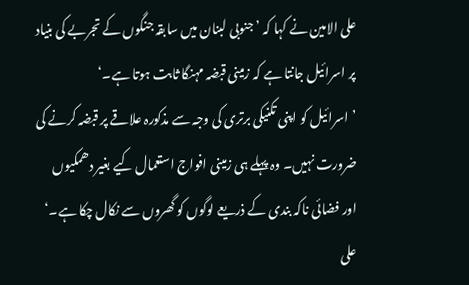علی الامین نے کہا کہ ’جنوبی لبنان میں سابقہ جنگوں کے تجربے کی بنیاد پر اسرائیل جانتا ہے کہ زمینی قبضہ مہنگا ثابت ہوتا ہے۔‘
’اسرائیل کو اپنی تکنیکی برتری کی وجہ سے مذکورہ علاقے پر قبضہ کرنے کی ضرورت نہیں۔ وہ پہلے ہی زمینی افواج استعمال کیے بغیر دھمکیوں اور فضائی ناکہ بندی کے ذریعے لوگوں کو گھروں سے نکال چکا ہے۔‘
علی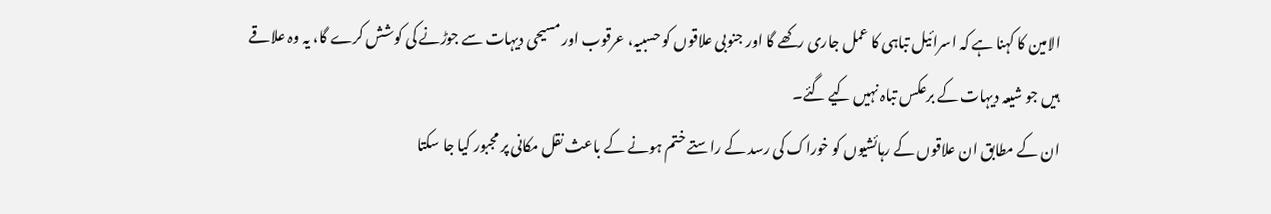الامین کا کہنا ہے کہ اسرائیل تباہی کا عمل جاری رکھے گا اور جنوبی علاقوں کو حسبیہ، عرقوب اور مسیحی دیہات سے جوڑنے کی کوشش کرے گا، یہ وہ علاقے ہیں جو شیعہ دیہات کے برعکس تباہ نہیں کیے گئے۔
ان کے مطابق ان علاقوں کے رہائشیوں کو خوراک کی رسد کے راستے ختم ہونے کے باعث نقل مکانی پر مجبور کیا جا سکتا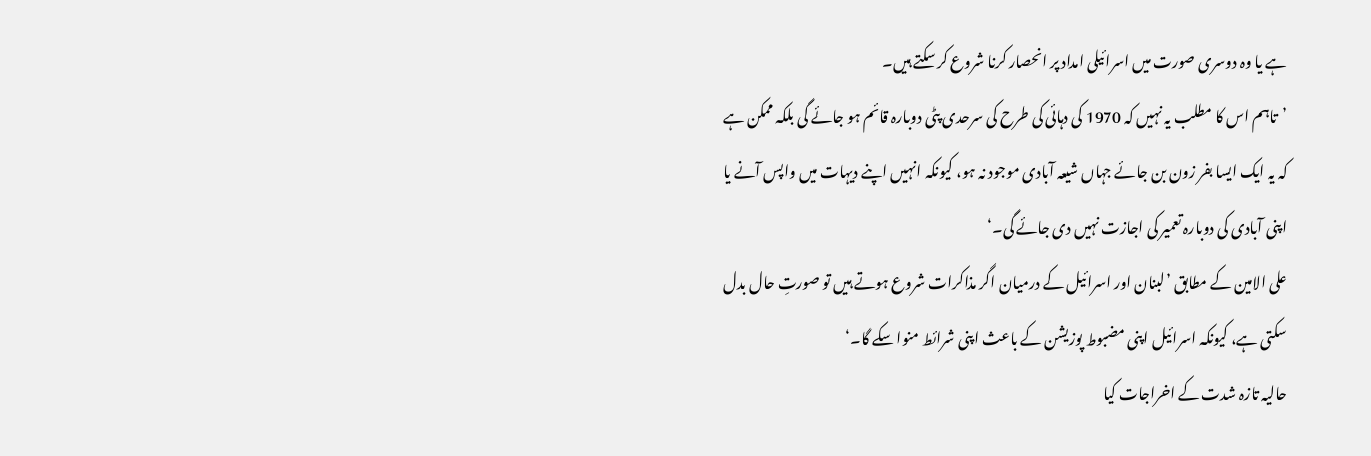ہے یا وہ دوسری صورت میں اسرائیلی امداد پر انحصار کرنا شروع کر سکتے ہیں۔
’تاہم اس کا مطلب یہ نہیں کہ 1970 کی دہائی کی طرح کی سرحدی پٹی دوبارہ قائم ہو جائے گی بلکہ ممکن ہے کہ یہ ایک ایسا بفر زون بن جائے جہاں شیعہ آبادی موجود نہ ہو، کیونکہ انہیں اپنے دیہات میں واپس آنے یا اپنی آبادی کی دوبارہ تعمیر کی اجازت نہیں دی جائے گی۔‘
علی الامین کے مطابق ’لبنان اور اسرائیل کے درمیان اگر مذاکرات شروع ہوتے ہیں تو صورتِ حال بدل سکتی ہے، کیونکہ اسرائیل اپنی مضبوط پوزیشن کے باعث اپنی شرائط منوا سکے گا۔‘
حالیہ تازہ شدت کے اخراجات کیا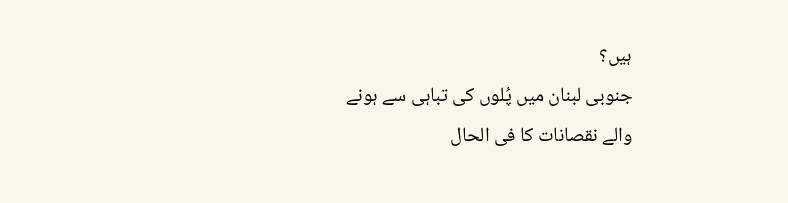ہیں؟
جنوبی لبنان میں پُلوں کی تباہی سے ہونے والے نقصانات کا فی الحال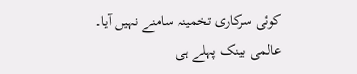کوئی سرکاری تخمینہ سامنے نہیں آیا۔
عالمی بینک پہلے ہی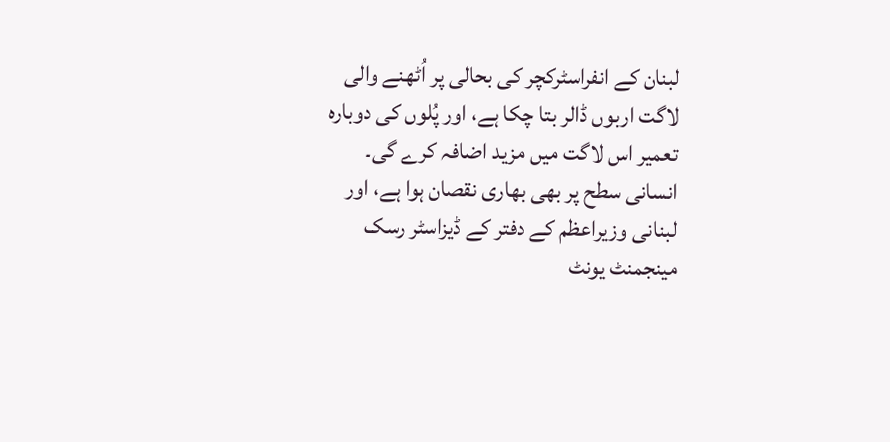لبنان کے انفراسٹرکچر کی بحالی پر اُٹھنے والی لاگت اربوں ڈالر بتا چکا ہے، اور پُلوں کی دوبارہ تعمیر اس لاگت میں مزید اضافہ کرے گی۔
انسانی سطح پر بھی بھاری نقصان ہوا ہے، اور لبنانی وزیراعظم کے دفتر کے ڈیزاسٹر رسک مینجمنٹ یونٹ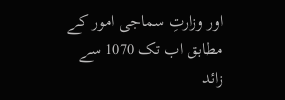اور وزارتِ سماجی امور کے مطابق اب تک 1070 سے زائد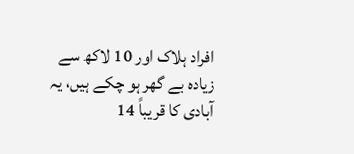افراد ہلاک اور 10 لاکھ سے زیادہ بے گھر ہو چکے ہیں، یہ آبادی کا قریباً 14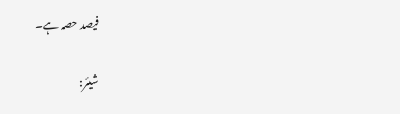فیصد حصہ ہے۔

شیئر: